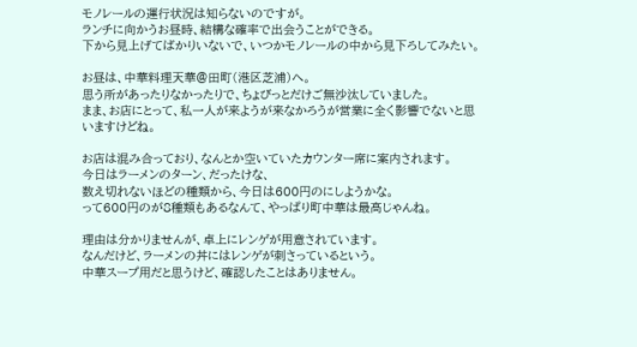モノレールの運行状況は知らないのですが。
ランチに向かうお昼時、結構な確率で出会うことができる。
下から見上げてばかりいないで、いつかモノレールの中から見下ろしてみたい。

お昼は、中華料理天華@田町(港区芝浦)へ。
思う所があったりなかったりで、ちょびっとだけご無沙汰していました。
まま、お店にとって、私一人が来ようが来なかろうが営業に全く影響でないと思いますけどね。

お店は混み合っており、なんとか空いていたカウンター席に案内されます。
今日はラーメンのターン、だったけな、
数え切れないほどの種類から、今日は600円のにしようかな。
って600円のが8種類もあるなんて、やっぱり町中華は最高じゃんね。

理由は分かりませんが、卓上にレンゲが用意されています。
なんだけど、ラーメンの丼にはレンゲが刺さっているという。
中華スープ用だと思うけど、確認したことはありません。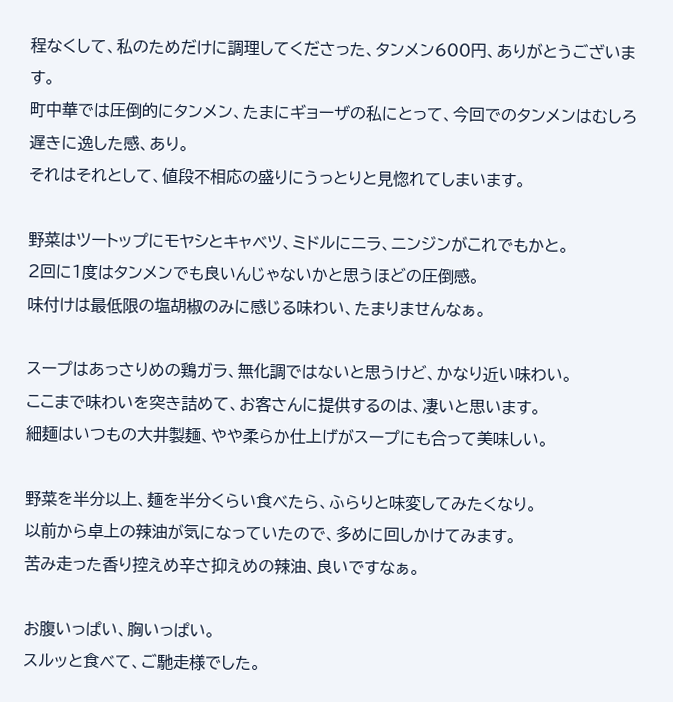程なくして、私のためだけに調理してくださった、タンメン600円、ありがとうございます。
町中華では圧倒的にタンメン、たまにギョーザの私にとって、今回でのタンメンはむしろ遅きに逸した感、あり。
それはそれとして、値段不相応の盛りにうっとりと見惚れてしまいます。

野菜はツートップにモヤシとキャベツ、ミドルにニラ、ニンジンがこれでもかと。
2回に1度はタンメンでも良いんじゃないかと思うほどの圧倒感。
味付けは最低限の塩胡椒のみに感じる味わい、たまりませんなぁ。

スープはあっさりめの鶏ガラ、無化調ではないと思うけど、かなり近い味わい。
ここまで味わいを突き詰めて、お客さんに提供するのは、凄いと思います。
細麺はいつもの大井製麺、やや柔らか仕上げがスープにも合って美味しい。

野菜を半分以上、麺を半分くらい食べたら、ふらりと味変してみたくなり。
以前から卓上の辣油が気になっていたので、多めに回しかけてみます。
苦み走った香り控えめ辛さ抑えめの辣油、良いですなぁ。

お腹いっぱい、胸いっぱい。
スルッと食べて、ご馳走様でした。